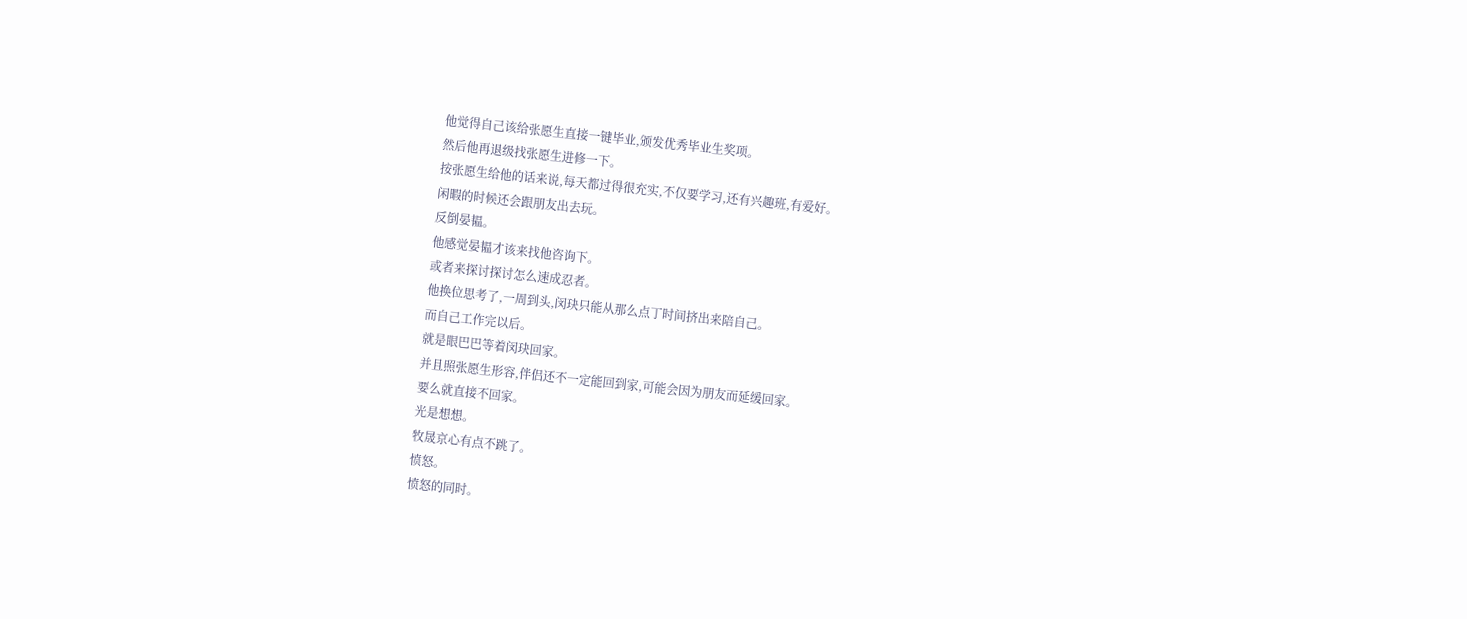他觉得自己该给张愿生直接一键毕业,颁发优秀毕业生奖项。
然后他再退级找张愿生进修一下。
按张愿生给他的话来说,每天都过得很充实,不仅要学习,还有兴趣班,有爱好。
闲暇的时候还会跟朋友出去玩。
反倒晏韫。
他感觉晏韫才该来找他咨询下。
或者来探讨探讨怎么速成忍者。
他换位思考了,一周到头,闵玦只能从那么点丁时间挤出来陪自己。
而自己工作完以后。
就是眼巴巴等着闵玦回家。
并且照张愿生形容,伴侣还不一定能回到家,可能会因为朋友而延缓回家。
要么就直接不回家。
光是想想。
牧晟京心有点不跳了。
愤怒。
愤怒的同时。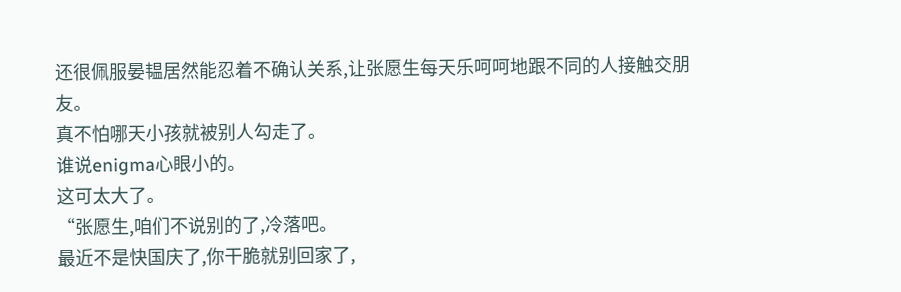还很佩服晏韫居然能忍着不确认关系,让张愿生每天乐呵呵地跟不同的人接触交朋友。
真不怕哪天小孩就被别人勾走了。
谁说enigma心眼小的。
这可太大了。
“张愿生,咱们不说别的了,冷落吧。
最近不是快国庆了,你干脆就别回家了,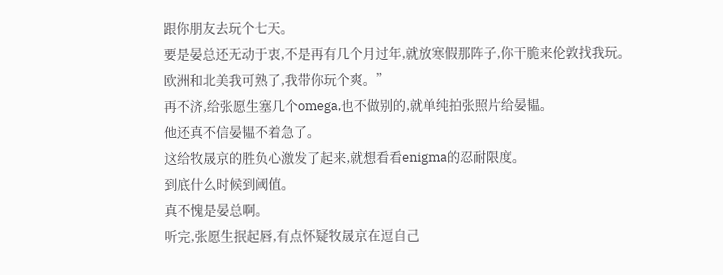跟你朋友去玩个七天。
要是晏总还无动于衷,不是再有几个月过年,就放寒假那阵子,你干脆来伦敦找我玩。
欧洲和北美我可熟了,我带你玩个爽。”
再不济,给张愿生塞几个omega,也不做别的,就单纯拍张照片给晏韫。
他还真不信晏韫不着急了。
这给牧晟京的胜负心激发了起来,就想看看enigma的忍耐限度。
到底什么时候到阈值。
真不愧是晏总啊。
听完,张愿生抿起唇,有点怀疑牧晟京在逗自己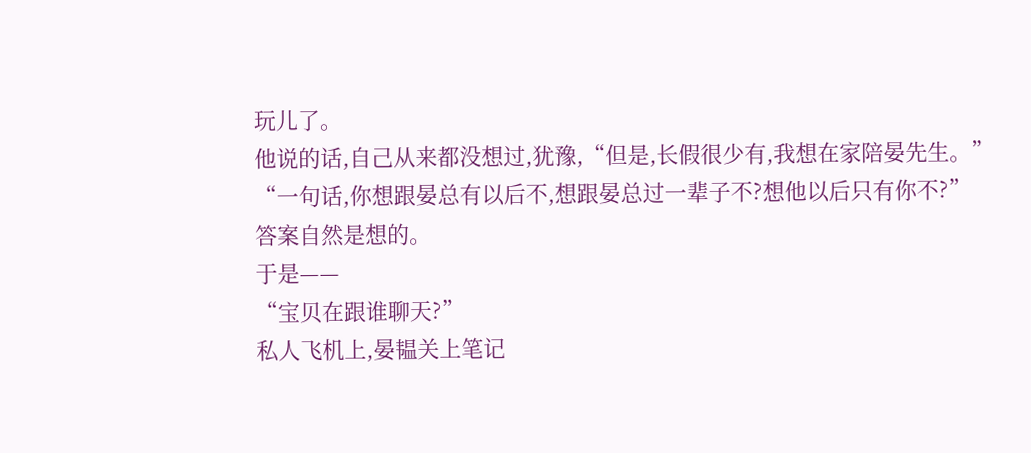玩儿了。
他说的话,自己从来都没想过,犹豫,“但是,长假很少有,我想在家陪晏先生。”
“一句话,你想跟晏总有以后不,想跟晏总过一辈子不?想他以后只有你不?”
答案自然是想的。
于是——
“宝贝在跟谁聊天?”
私人飞机上,晏韫关上笔记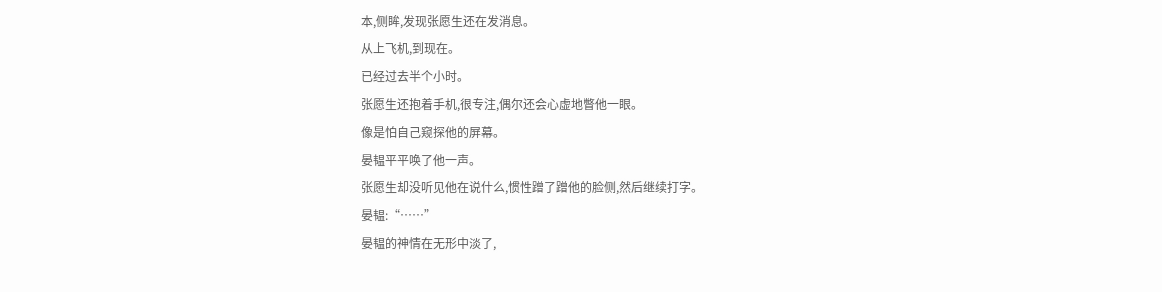本,侧眸,发现张愿生还在发消息。
从上飞机,到现在。
已经过去半个小时。
张愿生还抱着手机,很专注,偶尔还会心虚地瞥他一眼。
像是怕自己窥探他的屏幕。
晏韫平平唤了他一声。
张愿生却没听见他在说什么,惯性蹭了蹭他的脸侧,然后继续打字。
晏韫:“……”
晏韫的神情在无形中淡了,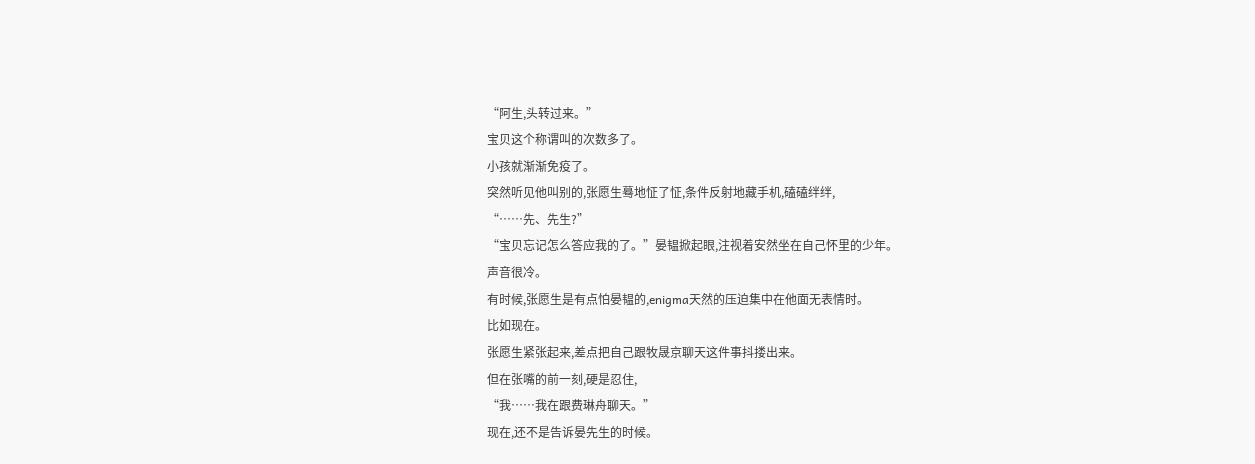“阿生,头转过来。”
宝贝这个称谓叫的次数多了。
小孩就渐渐免疫了。
突然听见他叫别的,张愿生蓦地怔了怔,条件反射地藏手机,磕磕绊绊,
“……先、先生?”
“宝贝忘记怎么答应我的了。”晏韫掀起眼,注视着安然坐在自己怀里的少年。
声音很冷。
有时候,张愿生是有点怕晏韫的,enigma天然的压迫集中在他面无表情时。
比如现在。
张愿生紧张起来,差点把自己跟牧晟京聊天这件事抖搂出来。
但在张嘴的前一刻,硬是忍住,
“我……我在跟费琳舟聊天。”
现在,还不是告诉晏先生的时候。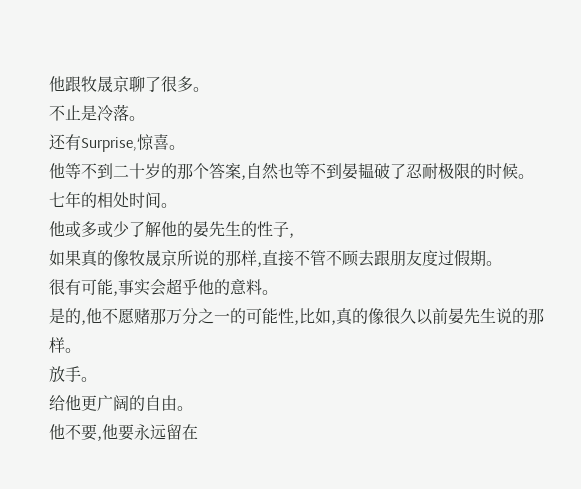他跟牧晟京聊了很多。
不止是冷落。
还有Surprise,惊喜。
他等不到二十岁的那个答案,自然也等不到晏韫破了忍耐极限的时候。
七年的相处时间。
他或多或少了解他的晏先生的性子,
如果真的像牧晟京所说的那样,直接不管不顾去跟朋友度过假期。
很有可能,事实会超乎他的意料。
是的,他不愿赌那万分之一的可能性,比如,真的像很久以前晏先生说的那样。
放手。
给他更广阔的自由。
他不要,他要永远留在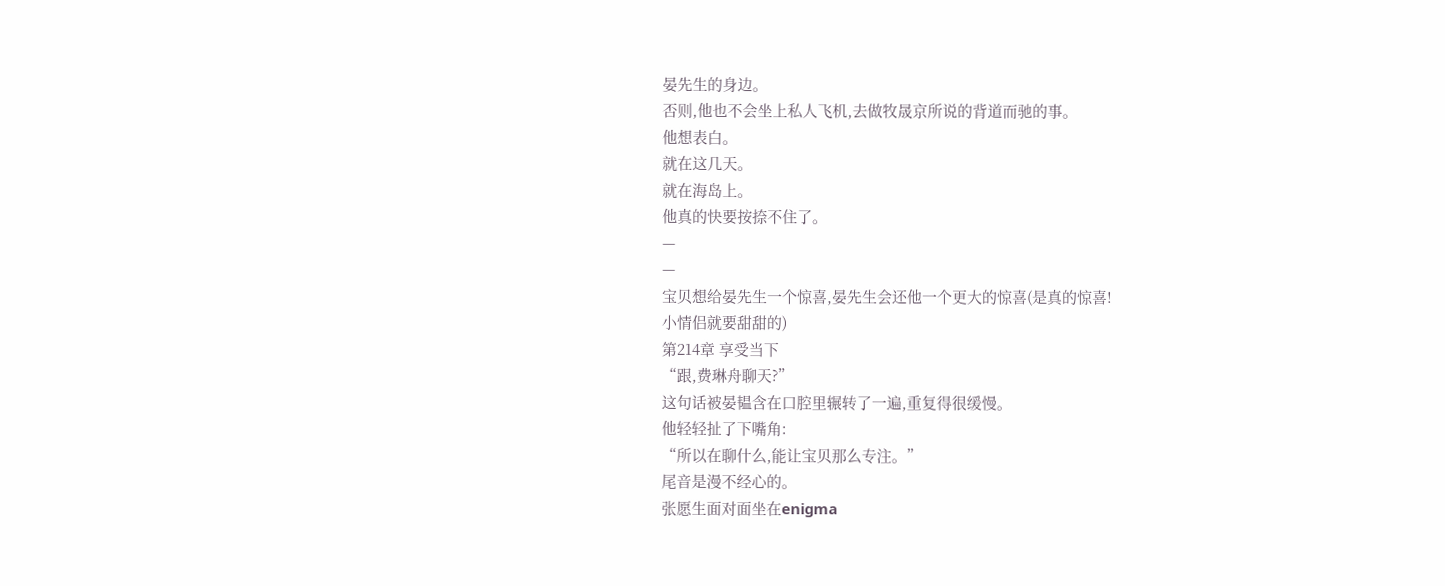晏先生的身边。
否则,他也不会坐上私人飞机,去做牧晟京所说的背道而驰的事。
他想表白。
就在这几天。
就在海岛上。
他真的快要按捺不住了。
—
—
宝贝想给晏先生一个惊喜,晏先生会还他一个更大的惊喜(是真的惊喜!
小情侣就要甜甜的)
第214章 享受当下
“跟,费琳舟聊天?”
这句话被晏韫含在口腔里辗转了一遍,重复得很缓慢。
他轻轻扯了下嘴角:
“所以在聊什么,能让宝贝那么专注。”
尾音是漫不经心的。
张愿生面对面坐在enigma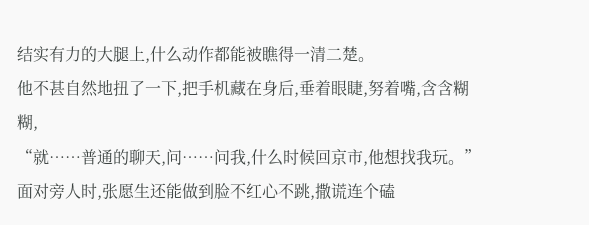结实有力的大腿上,什么动作都能被瞧得一清二楚。
他不甚自然地扭了一下,把手机藏在身后,垂着眼睫,努着嘴,含含糊糊,
“就……普通的聊天,问……问我,什么时候回京市,他想找我玩。”
面对旁人时,张愿生还能做到脸不红心不跳,撒谎连个磕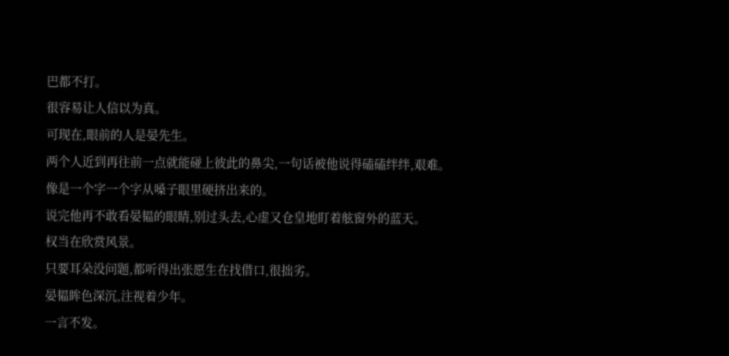巴都不打。
很容易让人信以为真。
可现在,眼前的人是晏先生。
两个人近到再往前一点就能碰上彼此的鼻尖,一句话被他说得磕磕绊绊,艰难。
像是一个字一个字从嗓子眼里硬挤出来的。
说完他再不敢看晏韫的眼睛,别过头去,心虚又仓皇地盯着舷窗外的蓝天。
权当在欣赏风景。
只要耳朵没问题,都听得出张愿生在找借口,很拙劣。
晏韫眸色深沉,注视着少年。
一言不发。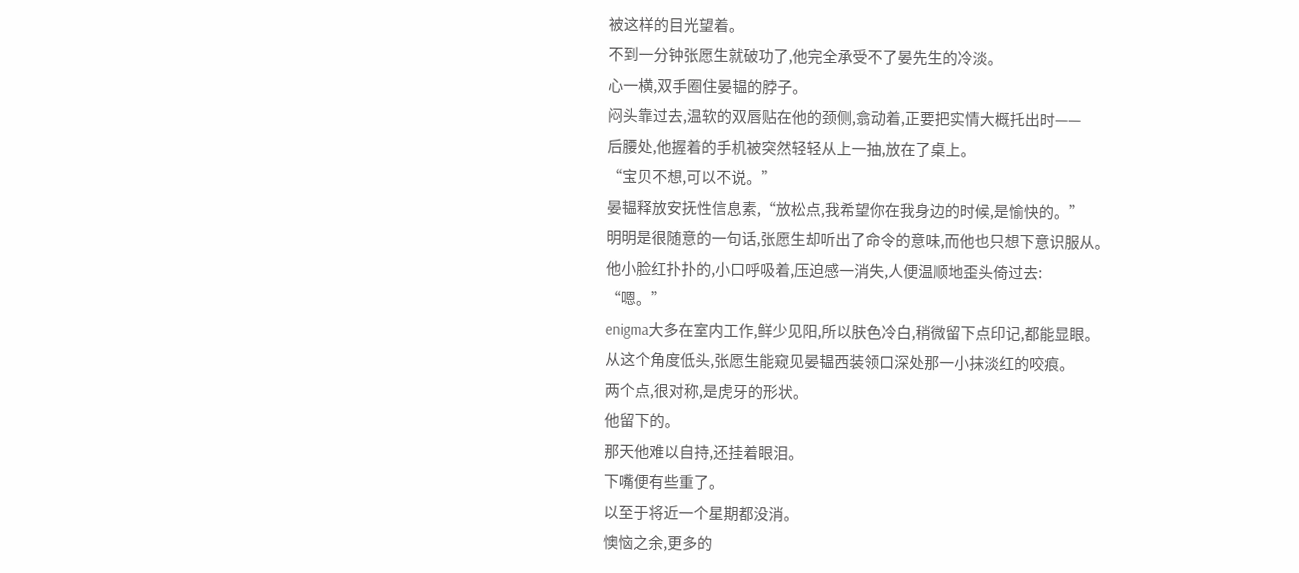被这样的目光望着。
不到一分钟张愿生就破功了,他完全承受不了晏先生的冷淡。
心一横,双手圈住晏韫的脖子。
闷头靠过去,温软的双唇贴在他的颈侧,翕动着,正要把实情大概托出时——
后腰处,他握着的手机被突然轻轻从上一抽,放在了桌上。
“宝贝不想,可以不说。”
晏韫释放安抚性信息素,“放松点,我希望你在我身边的时候,是愉快的。”
明明是很随意的一句话,张愿生却听出了命令的意味,而他也只想下意识服从。
他小脸红扑扑的,小口呼吸着,压迫感一消失,人便温顺地歪头倚过去:
“嗯。”
enigma大多在室内工作,鲜少见阳,所以肤色冷白,稍微留下点印记,都能显眼。
从这个角度低头,张愿生能窥见晏韫西装领口深处那一小抹淡红的咬痕。
两个点,很对称,是虎牙的形状。
他留下的。
那天他难以自持,还挂着眼泪。
下嘴便有些重了。
以至于将近一个星期都没消。
懊恼之余,更多的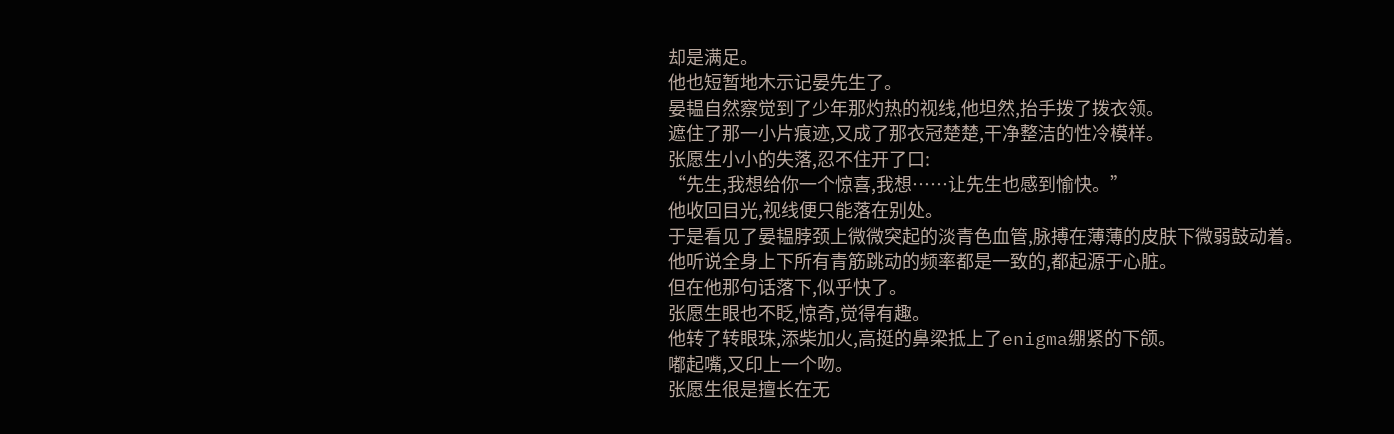却是满足。
他也短暂地木示记晏先生了。
晏韫自然察觉到了少年那灼热的视线,他坦然,抬手拨了拨衣领。
遮住了那一小片痕迹,又成了那衣冠楚楚,干净整洁的性冷模样。
张愿生小小的失落,忍不住开了口:
“先生,我想给你一个惊喜,我想……让先生也感到愉快。”
他收回目光,视线便只能落在别处。
于是看见了晏韫脖颈上微微突起的淡青色血管,脉搏在薄薄的皮肤下微弱鼓动着。
他听说全身上下所有青筋跳动的频率都是一致的,都起源于心脏。
但在他那句话落下,似乎快了。
张愿生眼也不眨,惊奇,觉得有趣。
他转了转眼珠,添柴加火,高挺的鼻梁抵上了enigma绷紧的下颌。
嘟起嘴,又印上一个吻。
张愿生很是擅长在无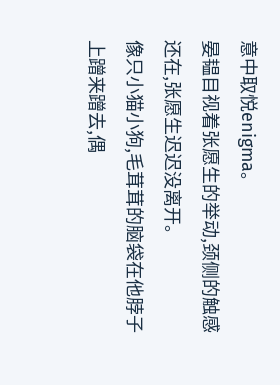意中取悦enigma。
晏韫目视着张愿生的举动,颈侧的触感还在,张愿生迟迟没离开。
像只小猫小狗,毛茸茸的脑袋在他脖子上蹭来蹭去,偶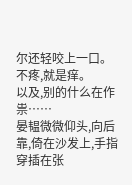尔还轻咬上一口。
不疼,就是痒。
以及,别的什么在作祟……
晏韫微微仰头,向后靠,倚在沙发上,手指穿插在张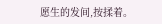愿生的发间,按揉着。